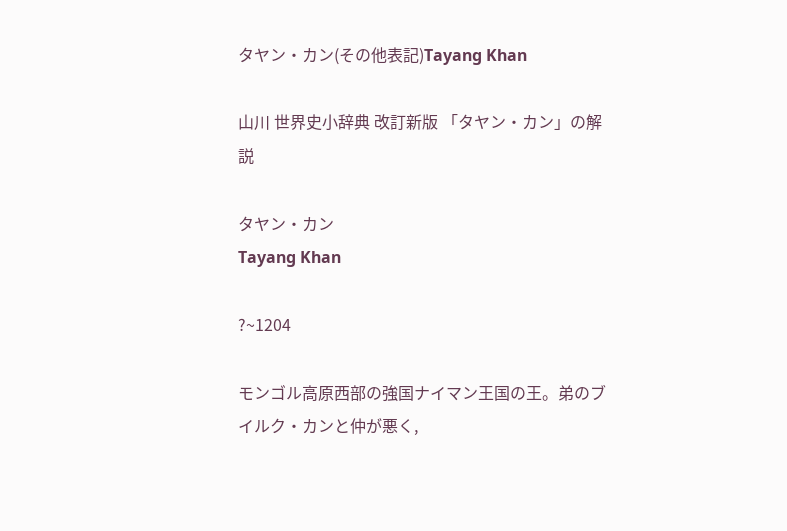タヤン・カン(その他表記)Tayang Khan

山川 世界史小辞典 改訂新版 「タヤン・カン」の解説

タヤン・カン
Tayang Khan

?~1204

モンゴル高原西部の強国ナイマン王国の王。弟のブイルク・カンと仲が悪く,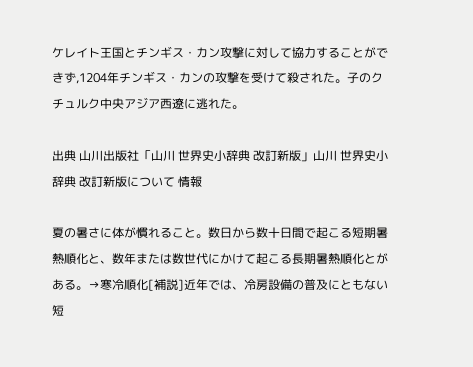ケレイト王国とチンギス・カン攻撃に対して協力することができず,1204年チンギス・カンの攻撃を受けて殺された。子のクチュルク中央アジア西遼に逃れた。

出典 山川出版社「山川 世界史小辞典 改訂新版」山川 世界史小辞典 改訂新版について 情報

夏の暑さに体が慣れること。数日から数十日間で起こる短期暑熱順化と、数年または数世代にかけて起こる長期暑熱順化とがある。→寒冷順化[補説]近年では、冷房設備の普及にともない短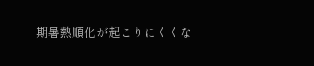期暑熱順化が起こりにくくな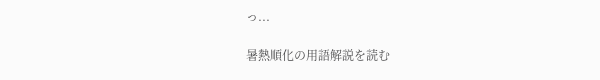っ...

暑熱順化の用語解説を読む